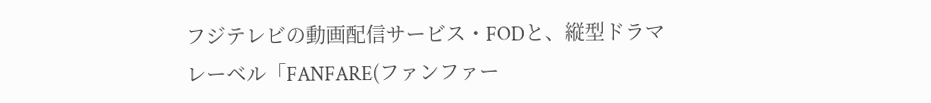フジテレビの動画配信サービス・FODと、縦型ドラマレーベル「FANFARE(ファンファー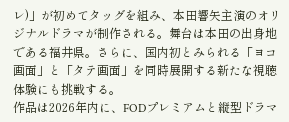レ)」が初めてタッグを組み、本田響矢主演のオリジナルドラマが制作される。舞台は本田の出身地である福井県。さらに、国内初とみられる「ヨコ画面」と「タテ画面」を同時展開する新たな視聴体験にも挑戦する。
作品は2026年内に、FODプレミアムと縦型ドラマ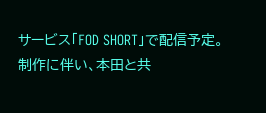サービス「FOD SHORT」で配信予定。制作に伴い、本田と共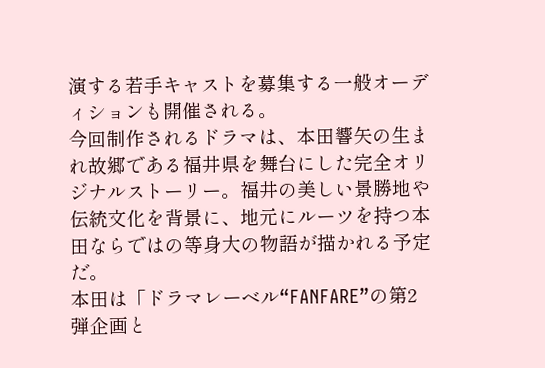演する若手キャストを募集する一般オーディションも開催される。
今回制作されるドラマは、本田響矢の生まれ故郷である福井県を舞台にした完全オリジナルストーリー。福井の美しい景勝地や伝統文化を背景に、地元にルーツを持つ本田ならではの等身大の物語が描かれる予定だ。
本田は「ドラマレーベル“FANFARE”の第2弾企画と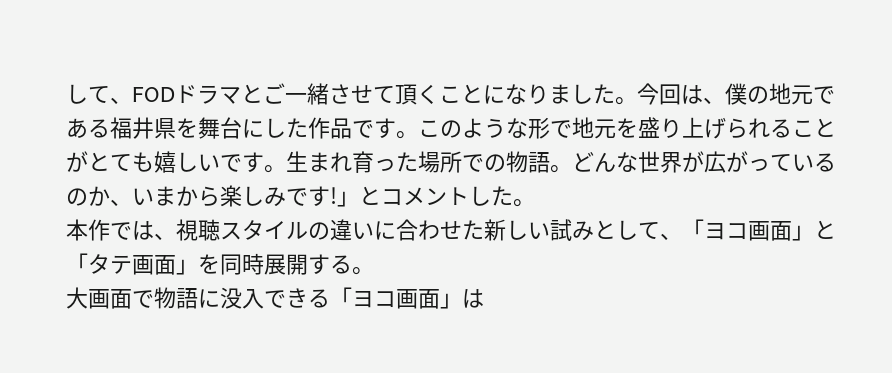して、FODドラマとご一緒させて頂くことになりました。今回は、僕の地元である福井県を舞台にした作品です。このような形で地元を盛り上げられることがとても嬉しいです。生まれ育った場所での物語。どんな世界が広がっているのか、いまから楽しみです!」とコメントした。
本作では、視聴スタイルの違いに合わせた新しい試みとして、「ヨコ画面」と「タテ画面」を同時展開する。
大画面で物語に没入できる「ヨコ画面」は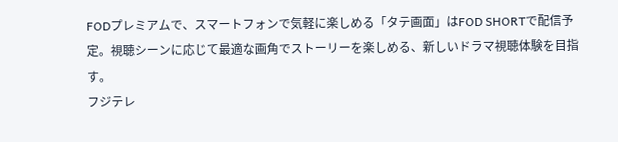FODプレミアムで、スマートフォンで気軽に楽しめる「タテ画面」はFOD SHORTで配信予定。視聴シーンに応じて最適な画角でストーリーを楽しめる、新しいドラマ視聴体験を目指す。
フジテレ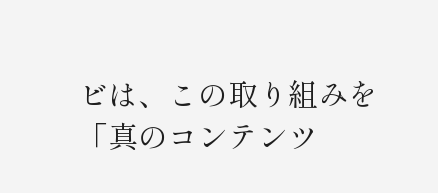ビは、この取り組みを「真のコンテンツ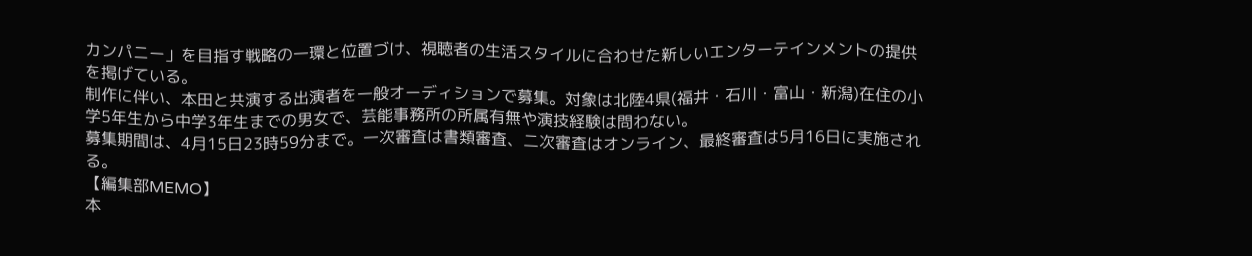カンパニー」を目指す戦略の一環と位置づけ、視聴者の生活スタイルに合わせた新しいエンターテインメントの提供を掲げている。
制作に伴い、本田と共演する出演者を一般オーディションで募集。対象は北陸4県(福井・石川・富山・新潟)在住の小学5年生から中学3年生までの男女で、芸能事務所の所属有無や演技経験は問わない。
募集期間は、4月15日23時59分まで。一次審査は書類審査、二次審査はオンライン、最終審査は5月16日に実施される。
【編集部MEMO】
本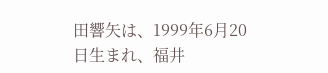田響矢は、1999年6月20日生まれ、福井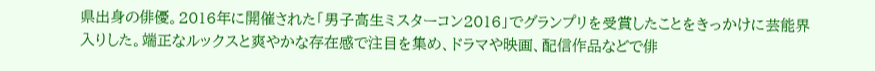県出身の俳優。2016年に開催された「男子高生ミスターコン2016」でグランプリを受賞したことをきっかけに芸能界入りした。端正なルックスと爽やかな存在感で注目を集め、ドラマや映画、配信作品などで俳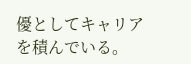優としてキャリアを積んでいる。